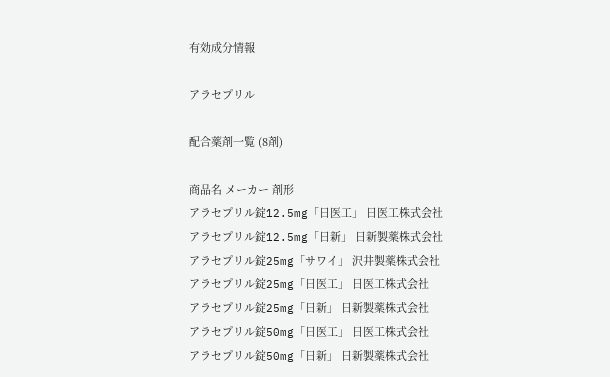有効成分情報

アラセプリル

配合薬剤一覧 (8剤)

商品名 メーカー 剤形
アラセプリル錠12.5mg「日医工」 日医工株式会社
アラセプリル錠12.5mg「日新」 日新製薬株式会社
アラセプリル錠25mg「サワイ」 沢井製薬株式会社
アラセプリル錠25mg「日医工」 日医工株式会社
アラセプリル錠25mg「日新」 日新製薬株式会社
アラセプリル錠50mg「日医工」 日医工株式会社
アラセプリル錠50mg「日新」 日新製薬株式会社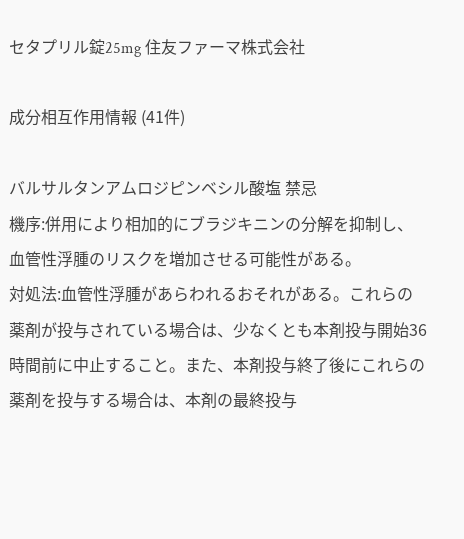セタプリル錠25mg 住友ファーマ株式会社

成分相互作用情報 (41件)

バルサルタンアムロジピンベシル酸塩 禁忌
機序:併用により相加的にブラジキニンの分解を抑制し、血管性浮腫のリスクを増加させる可能性がある。
対処法:血管性浮腫があらわれるおそれがある。これらの薬剤が投与されている場合は、少なくとも本剤投与開始36時間前に中止すること。また、本剤投与終了後にこれらの薬剤を投与する場合は、本剤の最終投与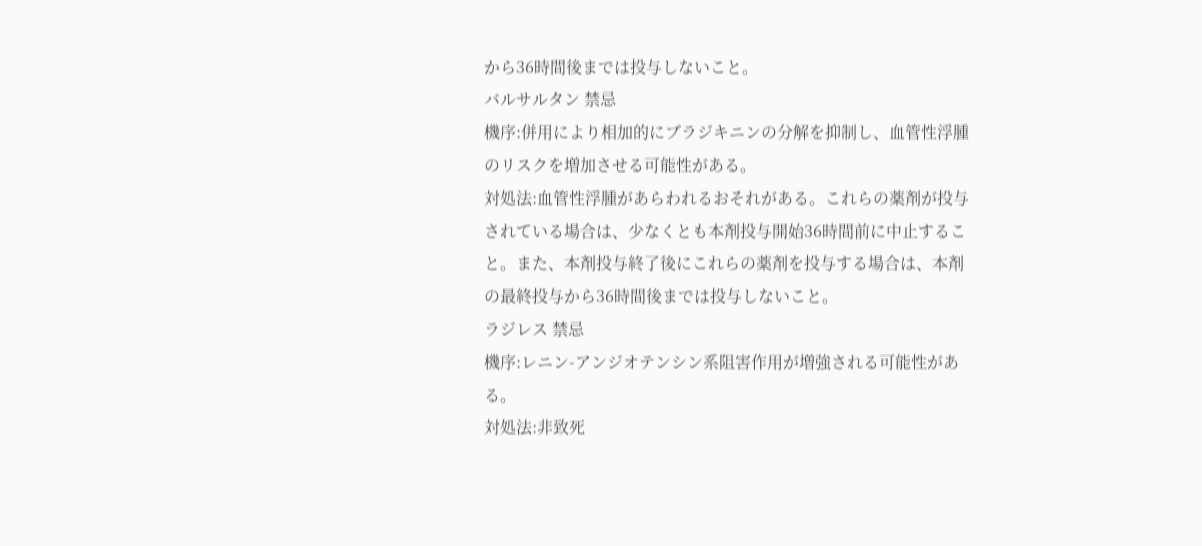から36時間後までは投与しないこと。
バルサルタン 禁忌
機序:併用により相加的にブラジキニンの分解を抑制し、血管性浮腫のリスクを増加させる可能性がある。
対処法:血管性浮腫があらわれるおそれがある。これらの薬剤が投与されている場合は、少なくとも本剤投与開始36時間前に中止すること。また、本剤投与終了後にこれらの薬剤を投与する場合は、本剤の最終投与から36時間後までは投与しないこと。
ラジレス 禁忌
機序:レニン-アンジオテンシン系阻害作用が増強される可能性がある。
対処法:非致死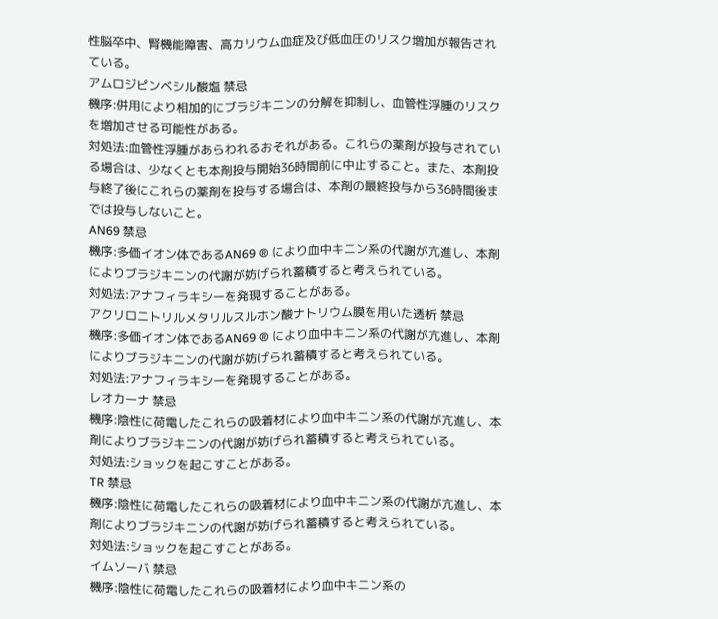性脳卒中、腎機能障害、高カリウム血症及び低血圧のリスク増加が報告されている。
アムロジピンベシル酸塩 禁忌
機序:併用により相加的にブラジキニンの分解を抑制し、血管性浮腫のリスクを増加させる可能性がある。
対処法:血管性浮腫があらわれるおそれがある。これらの薬剤が投与されている場合は、少なくとも本剤投与開始36時間前に中止すること。また、本剤投与終了後にこれらの薬剤を投与する場合は、本剤の最終投与から36時間後までは投与しないこと。
AN69 禁忌
機序:多価イオン体であるAN69 ® により血中キニン系の代謝が亢進し、本剤によりブラジキニンの代謝が妨げられ蓄積すると考えられている。
対処法:アナフィラキシーを発現することがある。
アクリロニトリルメタリルスルホン酸ナトリウム膜を用いた透析 禁忌
機序:多価イオン体であるAN69 ® により血中キニン系の代謝が亢進し、本剤によりブラジキニンの代謝が妨げられ蓄積すると考えられている。
対処法:アナフィラキシーを発現することがある。
レオカーナ 禁忌
機序:陰性に荷電したこれらの吸着材により血中キニン系の代謝が亢進し、本剤によりブラジキニンの代謝が妨げられ蓄積すると考えられている。
対処法:ショックを起こすことがある。
TR 禁忌
機序:陰性に荷電したこれらの吸着材により血中キニン系の代謝が亢進し、本剤によりブラジキニンの代謝が妨げられ蓄積すると考えられている。
対処法:ショックを起こすことがある。
イムソーバ 禁忌
機序:陰性に荷電したこれらの吸着材により血中キニン系の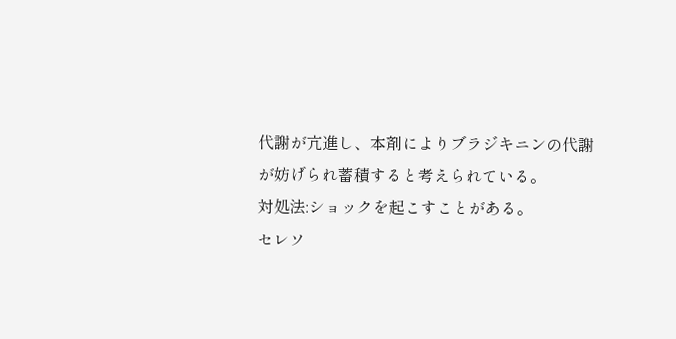代謝が亢進し、本剤によりブラジキニンの代謝が妨げられ蓄積すると考えられている。
対処法:ショックを起こすことがある。
セレソ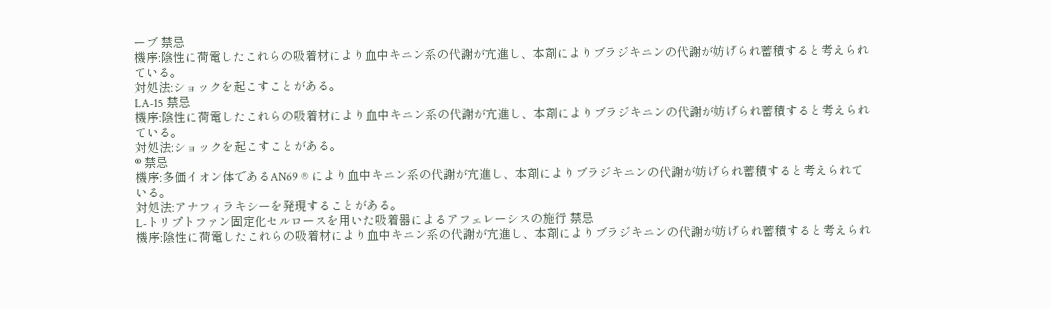ーブ 禁忌
機序:陰性に荷電したこれらの吸着材により血中キニン系の代謝が亢進し、本剤によりブラジキニンの代謝が妨げられ蓄積すると考えられている。
対処法:ショックを起こすことがある。
LA-15 禁忌
機序:陰性に荷電したこれらの吸着材により血中キニン系の代謝が亢進し、本剤によりブラジキニンの代謝が妨げられ蓄積すると考えられている。
対処法:ショックを起こすことがある。
® 禁忌
機序:多価イオン体であるAN69 ® により血中キニン系の代謝が亢進し、本剤によりブラジキニンの代謝が妨げられ蓄積すると考えられている。
対処法:アナフィラキシーを発現することがある。
L-トリプトファン固定化セルロースを用いた吸着器によるアフェレーシスの施行 禁忌
機序:陰性に荷電したこれらの吸着材により血中キニン系の代謝が亢進し、本剤によりブラジキニンの代謝が妨げられ蓄積すると考えられ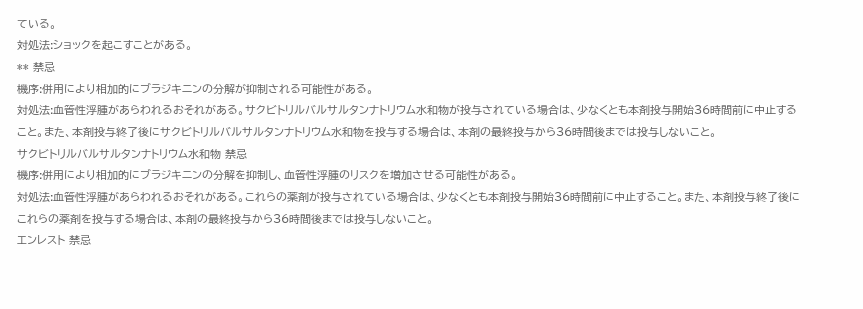ている。
対処法:ショックを起こすことがある。
** 禁忌
機序:併用により相加的にブラジキニンの分解が抑制される可能性がある。
対処法:血管性浮腫があらわれるおそれがある。サクビトリルバルサルタンナトリウム水和物が投与されている場合は、少なくとも本剤投与開始36時間前に中止すること。また、本剤投与終了後にサクビトリルバルサルタンナトリウム水和物を投与する場合は、本剤の最終投与から36時間後までは投与しないこと。
サクビトリルバルサルタンナトリウム水和物 禁忌
機序:併用により相加的にブラジキニンの分解を抑制し、血管性浮腫のリスクを増加させる可能性がある。
対処法:血管性浮腫があらわれるおそれがある。これらの薬剤が投与されている場合は、少なくとも本剤投与開始36時間前に中止すること。また、本剤投与終了後にこれらの薬剤を投与する場合は、本剤の最終投与から36時間後までは投与しないこと。
エンレスト 禁忌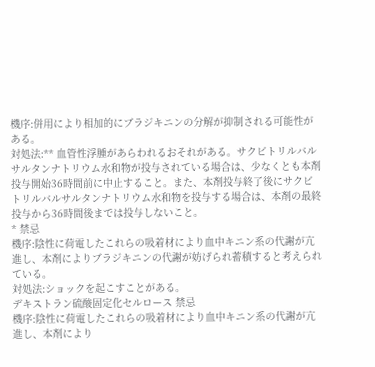機序:併用により相加的にブラジキニンの分解が抑制される可能性がある。
対処法:** 血管性浮腫があらわれるおそれがある。サクビトリルバルサルタンナトリウム水和物が投与されている場合は、少なくとも本剤投与開始36時間前に中止すること。また、本剤投与終了後にサクビトリルバルサルタンナトリウム水和物を投与する場合は、本剤の最終投与から36時間後までは投与しないこと。
* 禁忌
機序:陰性に荷電したこれらの吸着材により血中キニン系の代謝が亢進し、本剤によりブラジキニンの代謝が妨げられ蓄積すると考えられている。
対処法:ショックを起こすことがある。
デキストラン硫酸固定化セルロース 禁忌
機序:陰性に荷電したこれらの吸着材により血中キニン系の代謝が亢進し、本剤により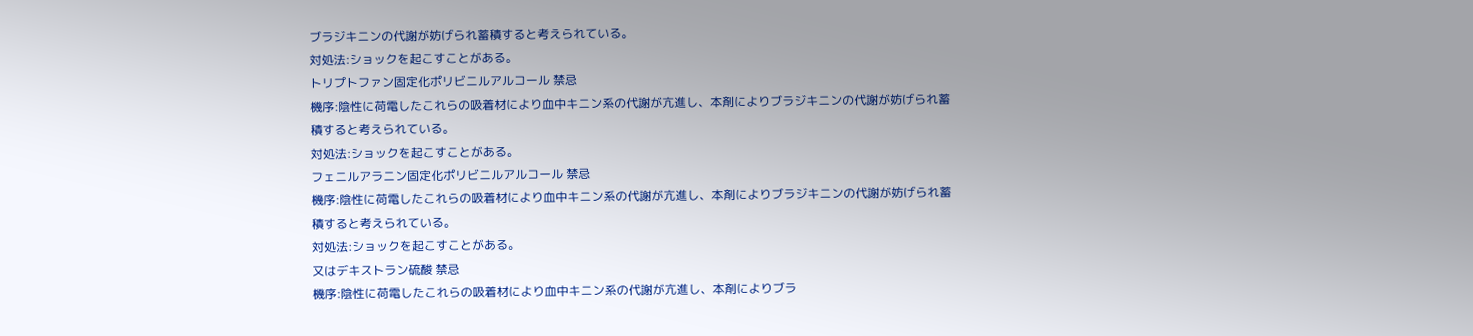ブラジキニンの代謝が妨げられ蓄積すると考えられている。
対処法:ショックを起こすことがある。
トリプトファン固定化ポリビニルアルコール 禁忌
機序:陰性に荷電したこれらの吸着材により血中キニン系の代謝が亢進し、本剤によりブラジキニンの代謝が妨げられ蓄積すると考えられている。
対処法:ショックを起こすことがある。
フェニルアラニン固定化ポリビニルアルコール 禁忌
機序:陰性に荷電したこれらの吸着材により血中キニン系の代謝が亢進し、本剤によりブラジキニンの代謝が妨げられ蓄積すると考えられている。
対処法:ショックを起こすことがある。
又はデキストラン硫酸 禁忌
機序:陰性に荷電したこれらの吸着材により血中キニン系の代謝が亢進し、本剤によりブラ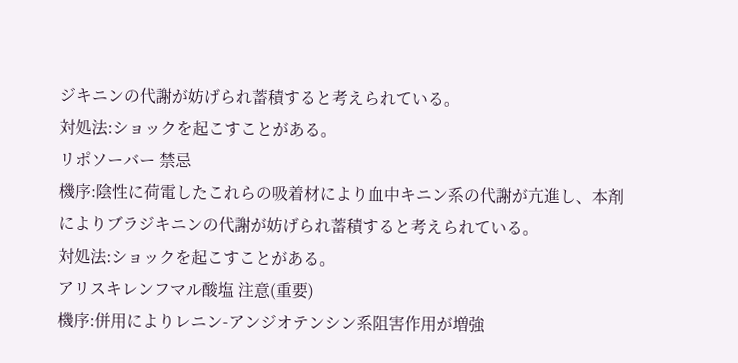ジキニンの代謝が妨げられ蓄積すると考えられている。
対処法:ショックを起こすことがある。
リポソーバー 禁忌
機序:陰性に荷電したこれらの吸着材により血中キニン系の代謝が亢進し、本剤によりブラジキニンの代謝が妨げられ蓄積すると考えられている。
対処法:ショックを起こすことがある。
アリスキレンフマル酸塩 注意(重要)
機序:併用によりレニン-アンジオテンシン系阻害作用が増強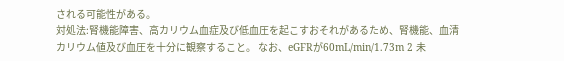される可能性がある。
対処法:腎機能障害、高カリウム血症及び低血圧を起こすおそれがあるため、腎機能、血清カリウム値及び血圧を十分に観察すること。 なお、eGFRが60mL/min/1.73m 2 未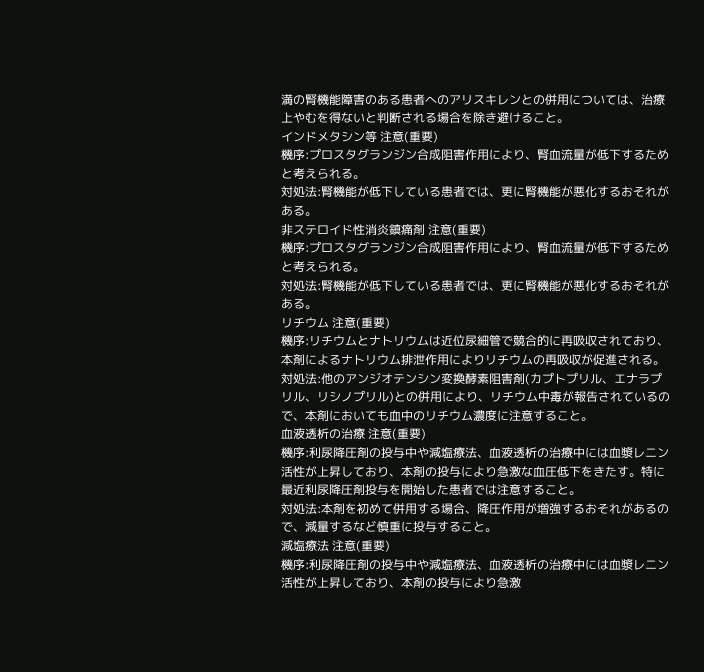満の腎機能障害のある患者へのアリスキレンとの併用については、治療上やむを得ないと判断される場合を除き避けること。
インドメタシン等 注意(重要)
機序:プロスタグランジン合成阻害作用により、腎血流量が低下するためと考えられる。
対処法:腎機能が低下している患者では、更に腎機能が悪化するおそれがある。
非ステロイド性消炎鎮痛剤 注意(重要)
機序:プロスタグランジン合成阻害作用により、腎血流量が低下するためと考えられる。
対処法:腎機能が低下している患者では、更に腎機能が悪化するおそれがある。
リチウム 注意(重要)
機序:リチウムとナトリウムは近位尿細管で競合的に再吸収されており、本剤によるナトリウム排泄作用によりリチウムの再吸収が促進される。
対処法:他のアンジオテンシン変換酵素阻害剤(カプトプリル、エナラプリル、リシノプリル)との併用により、リチウム中毒が報告されているので、本剤においても血中のリチウム濃度に注意すること。
血液透析の治療 注意(重要)
機序:利尿降圧剤の投与中や減塩療法、血液透析の治療中には血漿レニン活性が上昇しており、本剤の投与により急激な血圧低下をきたす。特に最近利尿降圧剤投与を開始した患者では注意すること。
対処法:本剤を初めて併用する場合、降圧作用が増強するおそれがあるので、減量するなど慎重に投与すること。
減塩療法 注意(重要)
機序:利尿降圧剤の投与中や減塩療法、血液透析の治療中には血漿レニン活性が上昇しており、本剤の投与により急激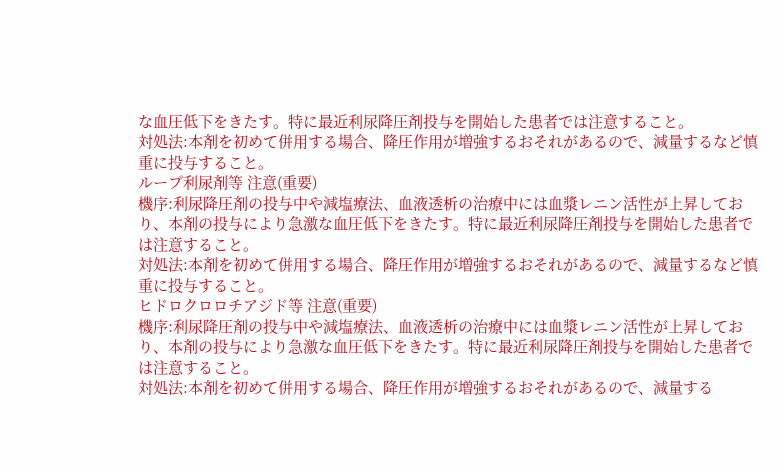な血圧低下をきたす。特に最近利尿降圧剤投与を開始した患者では注意すること。
対処法:本剤を初めて併用する場合、降圧作用が増強するおそれがあるので、減量するなど慎重に投与すること。
ループ利尿剤等 注意(重要)
機序:利尿降圧剤の投与中や減塩療法、血液透析の治療中には血漿レニン活性が上昇しており、本剤の投与により急激な血圧低下をきたす。特に最近利尿降圧剤投与を開始した患者では注意すること。
対処法:本剤を初めて併用する場合、降圧作用が増強するおそれがあるので、減量するなど慎重に投与すること。
ヒドロクロロチアジド等 注意(重要)
機序:利尿降圧剤の投与中や減塩療法、血液透析の治療中には血漿レニン活性が上昇しており、本剤の投与により急激な血圧低下をきたす。特に最近利尿降圧剤投与を開始した患者では注意すること。
対処法:本剤を初めて併用する場合、降圧作用が増強するおそれがあるので、減量する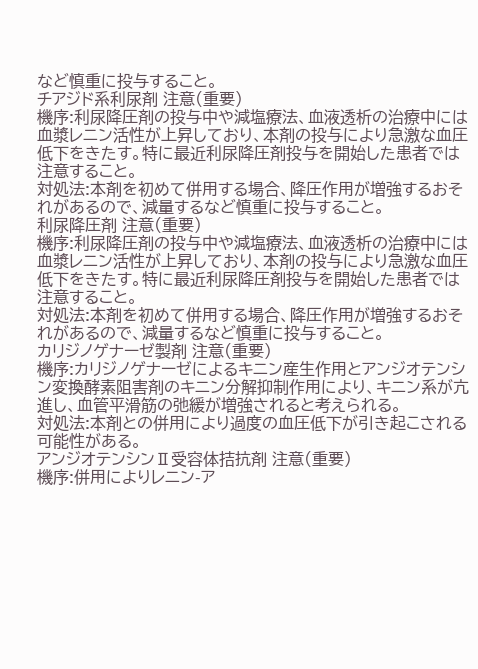など慎重に投与すること。
チアジド系利尿剤 注意(重要)
機序:利尿降圧剤の投与中や減塩療法、血液透析の治療中には血漿レニン活性が上昇しており、本剤の投与により急激な血圧低下をきたす。特に最近利尿降圧剤投与を開始した患者では注意すること。
対処法:本剤を初めて併用する場合、降圧作用が増強するおそれがあるので、減量するなど慎重に投与すること。
利尿降圧剤 注意(重要)
機序:利尿降圧剤の投与中や減塩療法、血液透析の治療中には血漿レニン活性が上昇しており、本剤の投与により急激な血圧低下をきたす。特に最近利尿降圧剤投与を開始した患者では注意すること。
対処法:本剤を初めて併用する場合、降圧作用が増強するおそれがあるので、減量するなど慎重に投与すること。
カリジノゲナーゼ製剤 注意(重要)
機序:カリジノゲナーゼによるキニン産生作用とアンジオテンシン変換酵素阻害剤のキニン分解抑制作用により、キニン系が亢進し、血管平滑筋の弛緩が増強されると考えられる。
対処法:本剤との併用により過度の血圧低下が引き起こされる可能性がある。
アンジオテンシンⅡ受容体拮抗剤 注意(重要)
機序:併用によりレニン-ア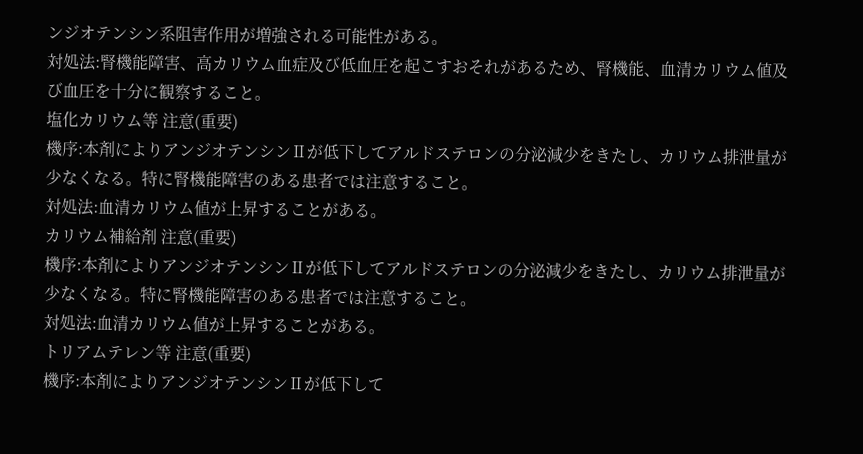ンジオテンシン系阻害作用が増強される可能性がある。
対処法:腎機能障害、高カリウム血症及び低血圧を起こすおそれがあるため、腎機能、血清カリウム値及び血圧を十分に観察すること。
塩化カリウム等 注意(重要)
機序:本剤によりアンジオテンシンⅡが低下してアルドステロンの分泌減少をきたし、カリウム排泄量が少なくなる。特に腎機能障害のある患者では注意すること。
対処法:血清カリウム値が上昇することがある。
カリウム補給剤 注意(重要)
機序:本剤によりアンジオテンシンⅡが低下してアルドステロンの分泌減少をきたし、カリウム排泄量が少なくなる。特に腎機能障害のある患者では注意すること。
対処法:血清カリウム値が上昇することがある。
トリアムテレン等 注意(重要)
機序:本剤によりアンジオテンシンⅡが低下して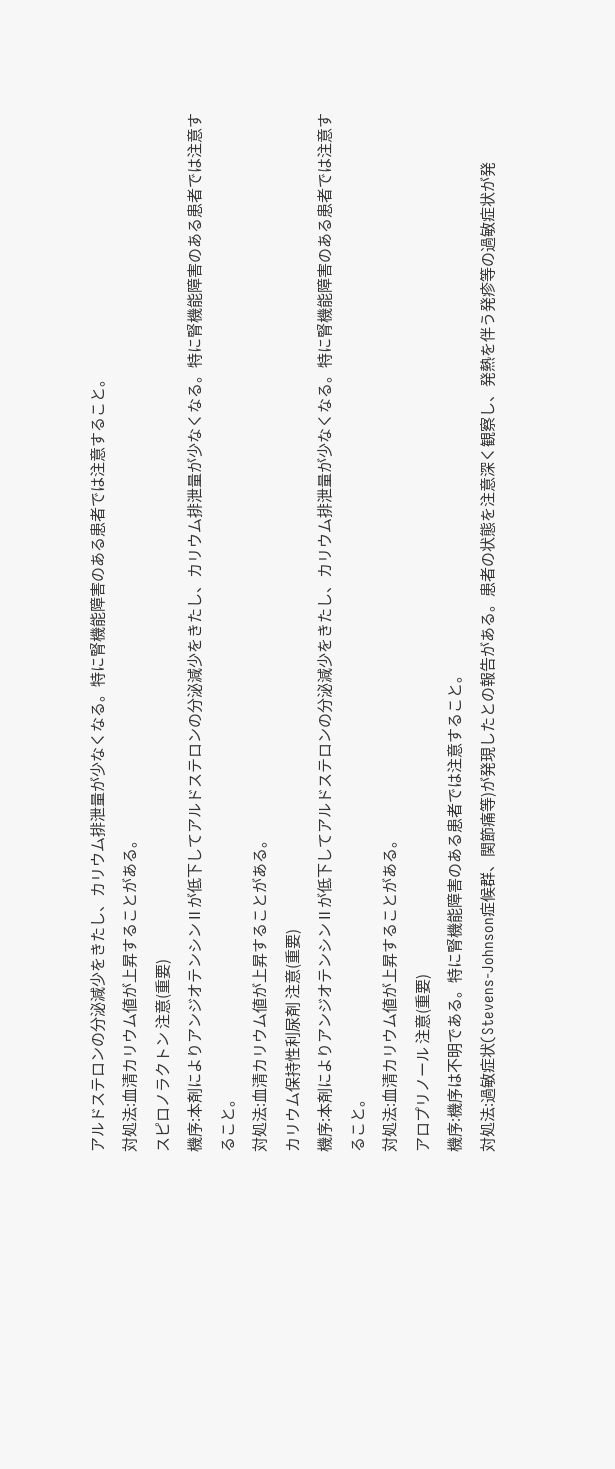アルドステロンの分泌減少をきたし、カリウム排泄量が少なくなる。特に腎機能障害のある患者では注意すること。
対処法:血清カリウム値が上昇することがある。
スピロノラクトン 注意(重要)
機序:本剤によりアンジオテンシンⅡが低下してアルドステロンの分泌減少をきたし、カリウム排泄量が少なくなる。特に腎機能障害のある患者では注意すること。
対処法:血清カリウム値が上昇することがある。
カリウム保持性利尿剤 注意(重要)
機序:本剤によりアンジオテンシンⅡが低下してアルドステロンの分泌減少をきたし、カリウム排泄量が少なくなる。特に腎機能障害のある患者では注意すること。
対処法:血清カリウム値が上昇することがある。
アロプリノール 注意(重要)
機序:機序は不明である。特に腎機能障害のある患者では注意すること。
対処法:過敏症状(Stevens-Johnson症候群、関節痛等)が発現したとの報告がある。患者の状態を注意深く観察し、発熱を伴う発疹等の過敏症状が発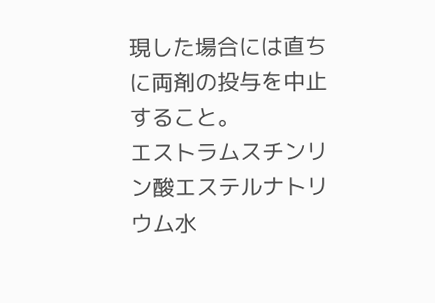現した場合には直ちに両剤の投与を中止すること。
エストラムスチンリン酸エステルナトリウム水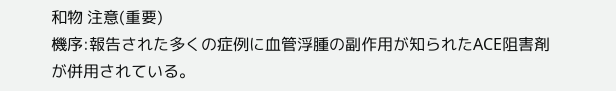和物 注意(重要)
機序:報告された多くの症例に血管浮腫の副作用が知られたACE阻害剤が併用されている。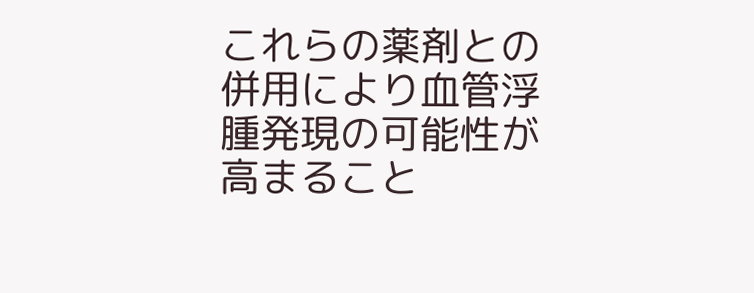これらの薬剤との併用により血管浮腫発現の可能性が高まること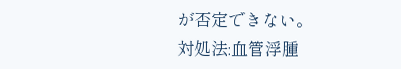が否定できない。
対処法:血管浮腫